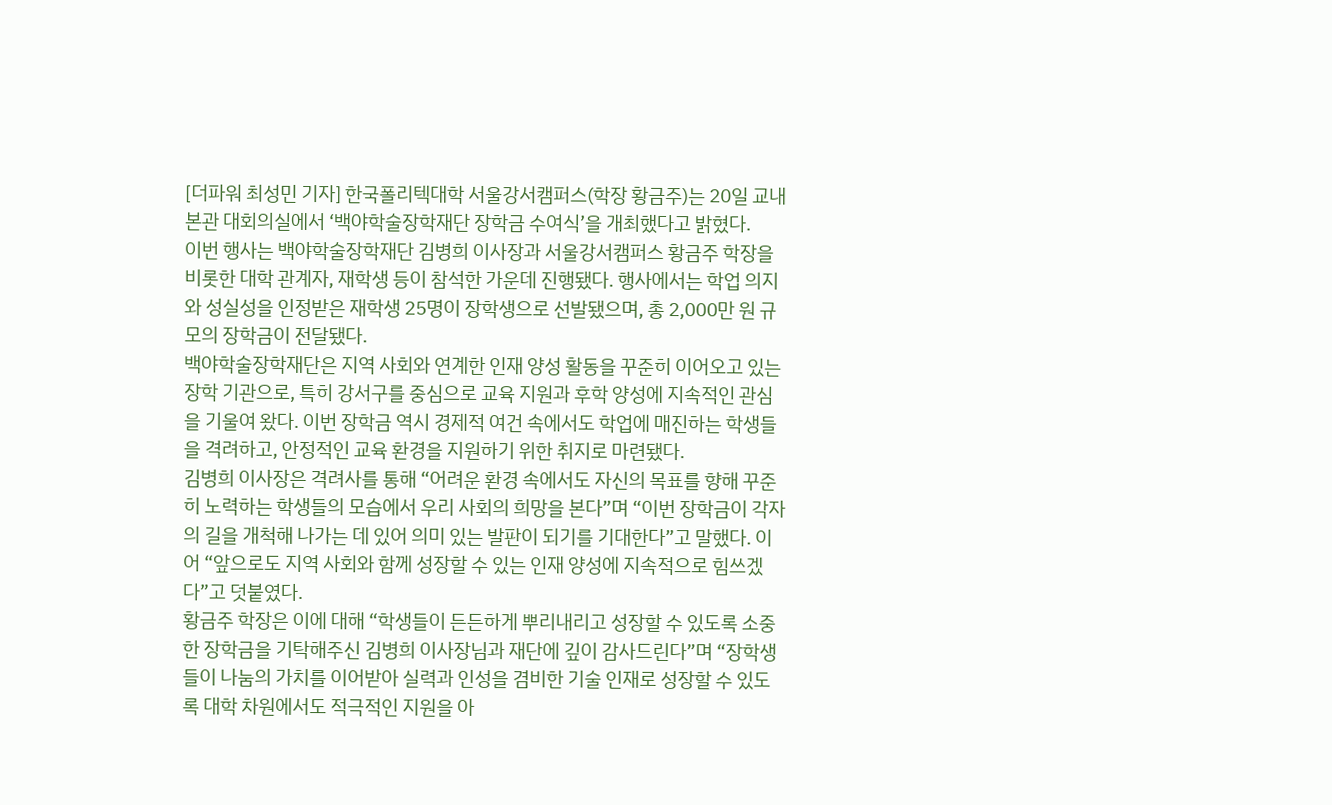[더파워 최성민 기자] 한국폴리텍대학 서울강서캠퍼스(학장 황금주)는 20일 교내 본관 대회의실에서 ‘백야학술장학재단 장학금 수여식’을 개최했다고 밝혔다.
이번 행사는 백야학술장학재단 김병희 이사장과 서울강서캠퍼스 황금주 학장을 비롯한 대학 관계자, 재학생 등이 참석한 가운데 진행됐다. 행사에서는 학업 의지와 성실성을 인정받은 재학생 25명이 장학생으로 선발됐으며, 총 2,000만 원 규모의 장학금이 전달됐다.
백야학술장학재단은 지역 사회와 연계한 인재 양성 활동을 꾸준히 이어오고 있는 장학 기관으로, 특히 강서구를 중심으로 교육 지원과 후학 양성에 지속적인 관심을 기울여 왔다. 이번 장학금 역시 경제적 여건 속에서도 학업에 매진하는 학생들을 격려하고, 안정적인 교육 환경을 지원하기 위한 취지로 마련됐다.
김병희 이사장은 격려사를 통해 “어려운 환경 속에서도 자신의 목표를 향해 꾸준히 노력하는 학생들의 모습에서 우리 사회의 희망을 본다”며 “이번 장학금이 각자의 길을 개척해 나가는 데 있어 의미 있는 발판이 되기를 기대한다”고 말했다. 이어 “앞으로도 지역 사회와 함께 성장할 수 있는 인재 양성에 지속적으로 힘쓰겠다”고 덧붙였다.
황금주 학장은 이에 대해 “학생들이 든든하게 뿌리내리고 성장할 수 있도록 소중한 장학금을 기탁해주신 김병희 이사장님과 재단에 깊이 감사드린다”며 “장학생들이 나눔의 가치를 이어받아 실력과 인성을 겸비한 기술 인재로 성장할 수 있도록 대학 차원에서도 적극적인 지원을 아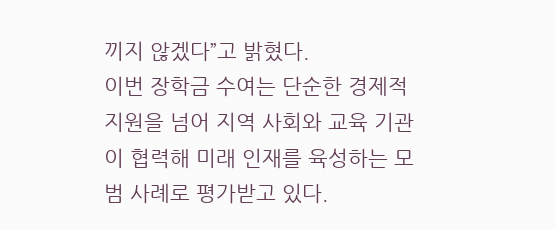끼지 않겠다”고 밝혔다.
이번 장학금 수여는 단순한 경제적 지원을 넘어 지역 사회와 교육 기관이 협력해 미래 인재를 육성하는 모범 사례로 평가받고 있다.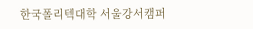한국폴리텍대학 서울강서캠퍼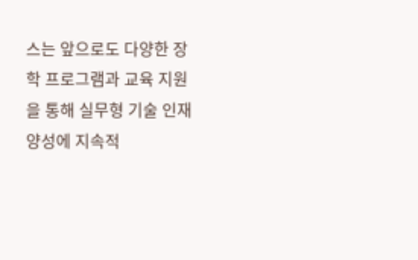스는 앞으로도 다양한 장학 프로그램과 교육 지원을 통해 실무형 기술 인재 양성에 지속적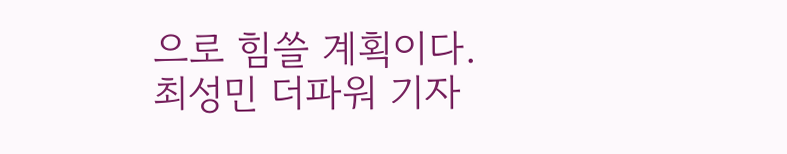으로 힘쓸 계획이다.
최성민 더파워 기자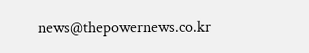news@thepowernews.co.kr